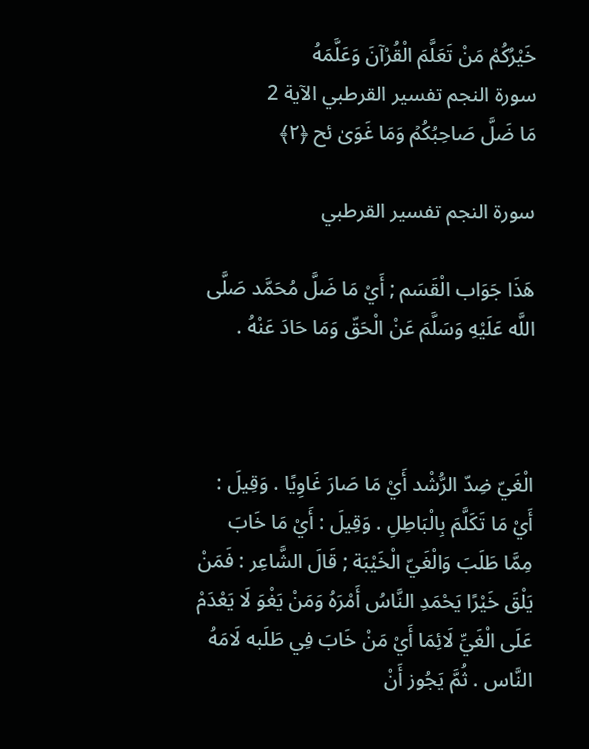خَيْرُكُمْ مَنْ تَعَلَّمَ الْقُرْآنَ وَعَلَّمَهُ
سورة النجم تفسير القرطبي الآية 2
مَا ضَلَّ صَاحِبُكُمۡ وَمَا غَوَىٰ ئح ﴿٢﴾

سورة النجم تفسير القرطبي

هَذَا جَوَاب الْقَسَم ; أَيْ مَا ضَلَّ مُحَمَّد صَلَّى اللَّه عَلَيْهِ وَسَلَّمَ عَنْ الْحَقّ وَمَا حَادَ عَنْهُ .



الْغَيّ ضِدّ الرُّشْد أَيْ مَا صَارَ غَاوِيًا . وَقِيلَ : أَيْ مَا تَكَلَّمَ بِالْبَاطِلِ . وَقِيلَ : أَيْ مَا خَابَ مِمَّا طَلَبَ وَالْغَيّ الْخَيْبَة ; قَالَ الشَّاعِر : فَمَنْ يَلْقَ خَيْرًا يَحْمَدِ النَّاسُ أَمْرَهُ وَمَنْ يَغْوَ لَا يَعْدَمْ عَلَى الْغَيِّ لَائِمَا أَيْ مَنْ خَابَ فِي طَلَبه لَامَهُ النَّاس . ثُمَّ يَجُوز أَنْ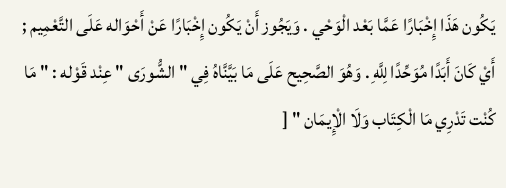يَكُون هَذَا إِخْبَارًا عَمَّا بَعْد الْوَحْي . وَيَجُوز أَنْ يَكُون إِخْبَارًا عَنْ أَحْوَاله عَلَى التَّعْمِيم ; أَيْ كَانَ أَبَدًا مُوَحِّدًا لِلَّهِ . وَهُوَ الصَّحِيح عَلَى مَا بَيَّنَّاهُ فِي " الشُّورَى " عِنْد قَوْله : " مَا كُنْت تَدْرِي مَا الْكِتَاب وَلَا الْإِيمَان " [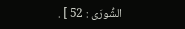الشُّورَى : 52 ] .